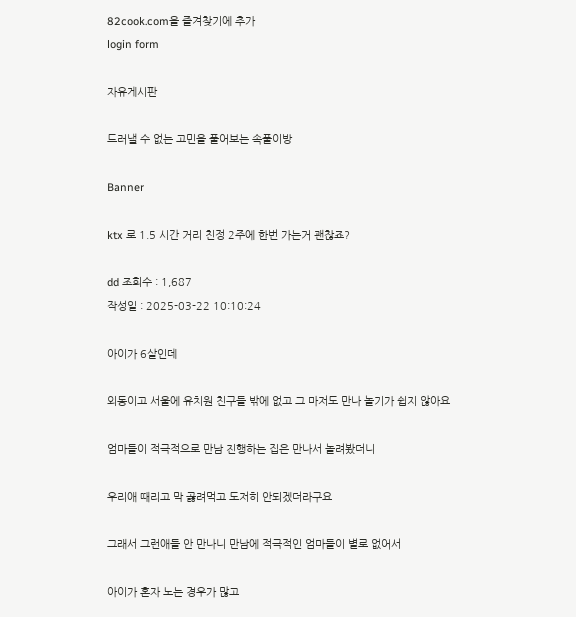82cook.com을 즐겨찾기에 추가
login form

자유게시판

드러낼 수 없는 고민을 풀어보는 속풀이방

Banner

ktx 로 1.5 시간 거리 친정 2주에 한번 가는거 괜찮죠?

dd 조회수 : 1,687
작성일 : 2025-03-22 10:10:24

아이가 6살인데

외동이고 서울에 유치원 친구들 밖에 없고 그 마저도 만나 놀기가 쉽지 않아요

엄마들이 적극적으로 만남 진행하는 집은 만나서 놀려봤더니

우리애 때리고 막 곯려먹고 도저히 안되겠더라구요

그래서 그런애들 안 만나니 만남에 적극적인 엄마들이 별로 없어서

아이가 혼자 노는 경우가 많고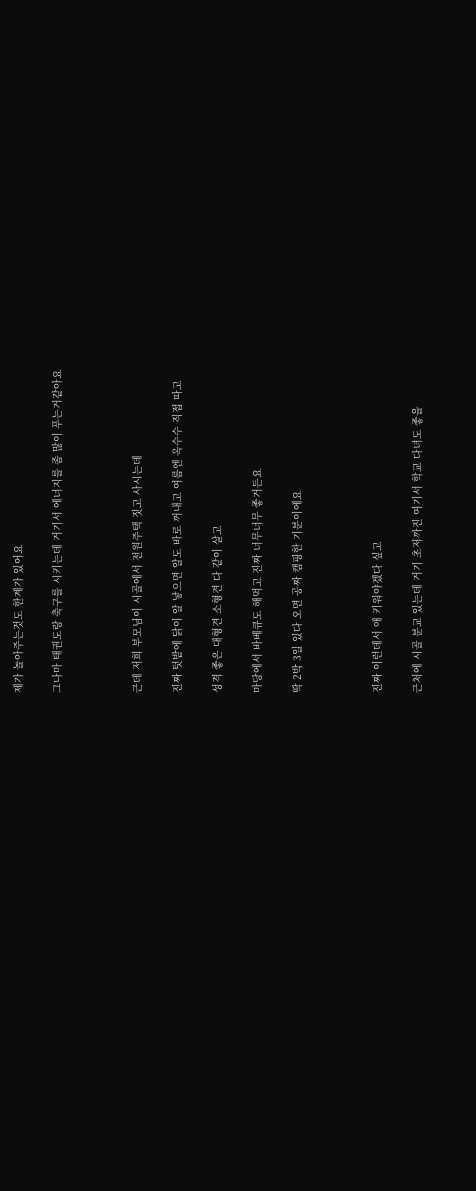제가 놀아주는것도 한계가 있어요

그나마 태권도랑 축구를 시키는데 거기서 에너지를 좀 많이 푸는거같아요



근데 저희 부모님이 시골에서 전원주택 짓고 사시는데

진짜 텃밭에 닭이 알 낳으면 알도 바로 꺼내고 여름엔 옥수수 직접 따고

성격 좋은 대형견 소형견 다 같이 살고

마당에서 바베큐도 해먹고 진짜 너무너무 좋거든요

딱 2박 3일 있다 오면 공짜 캠핑한 기분이에요



진짜 이런데서 애 키워야겠다 싶고

근처에 시골 분교 있는데 거기 초저까진 여기서 학교 다녀도 좋을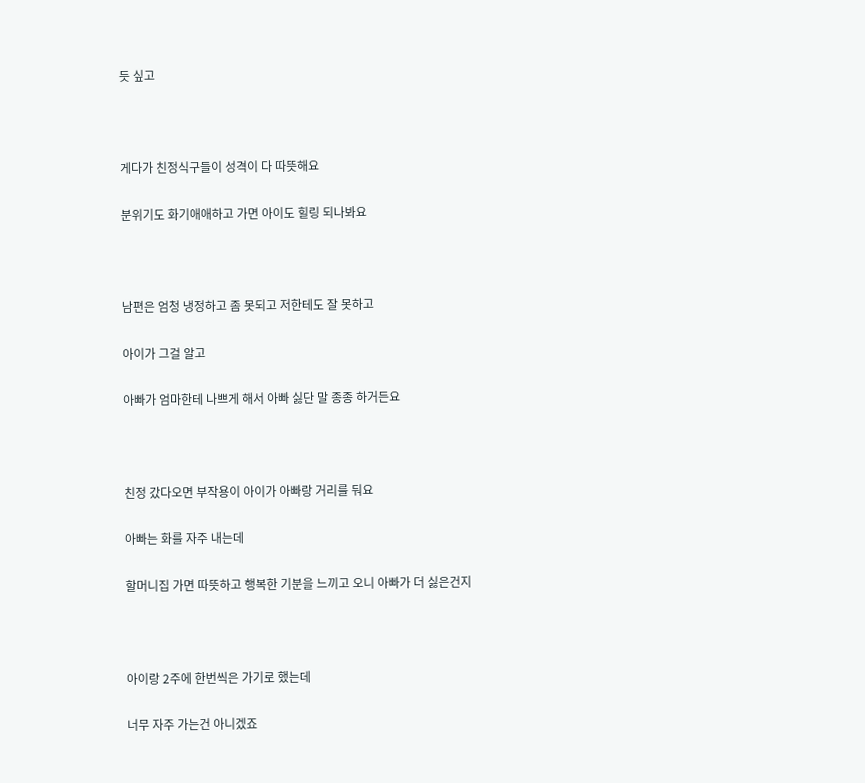듯 싶고



게다가 친정식구들이 성격이 다 따뜻해요

분위기도 화기애애하고 가면 아이도 힐링 되나봐요



남편은 엄청 냉정하고 좀 못되고 저한테도 잘 못하고

아이가 그걸 알고

아빠가 엄마한테 나쁘게 해서 아빠 싫단 말 종종 하거든요



친정 갔다오면 부작용이 아이가 아빠랑 거리를 둬요

아빠는 화를 자주 내는데

할머니집 가면 따뜻하고 행복한 기분을 느끼고 오니 아빠가 더 싫은건지



아이랑 2주에 한번씩은 가기로 했는데

너무 자주 가는건 아니겠죠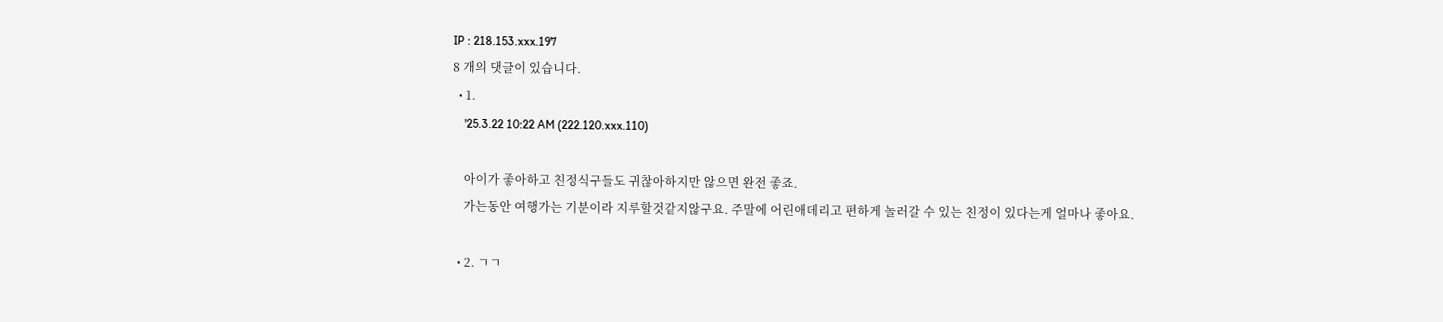IP : 218.153.xxx.197
8 개의 댓글이 있습니다.
  • 1.
    '25.3.22 10:22 AM (222.120.xxx.110)

    아이가 좋아하고 친정식구들도 귀찮아하지만 않으면 완전 좋죠.
    가는동안 여행가는 기분이라 지루할것같지않구요. 주말에 어린애데리고 편하게 놀러갈 수 있는 친정이 있다는게 얼마나 좋아요.

  • 2. ㄱㄱ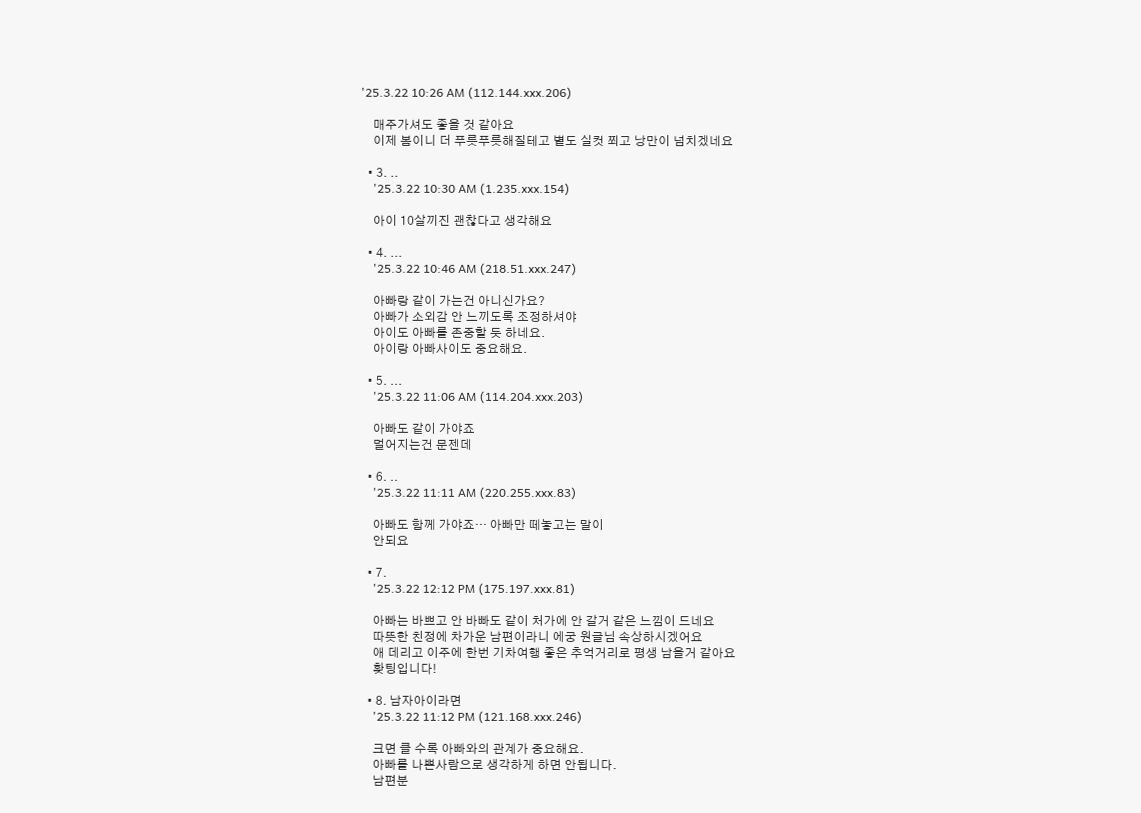'25.3.22 10:26 AM (112.144.xxx.206)

    매주가셔도 좋을 것 같아요
    이제 봄이니 더 푸릇푸릇해질테고 볕도 실컷 쬐고 낭만이 넘치겠네요

  • 3. ..
    '25.3.22 10:30 AM (1.235.xxx.154)

    아이 10살끼진 괜찮다고 생각해요

  • 4. ...
    '25.3.22 10:46 AM (218.51.xxx.247)

    아빠랑 같이 가는건 아니신가요?
    아빠가 소외감 안 느끼도록 조정하셔야
    아이도 아빠를 존중할 듯 하네요.
    아이랑 아빠사이도 중요해요.

  • 5. ...
    '25.3.22 11:06 AM (114.204.xxx.203)

    아빠도 같이 가야죠
    멀어지는건 문젠데

  • 6. ..
    '25.3.22 11:11 AM (220.255.xxx.83)

    아빠도 함께 가야죠… 아빠만 떼놓고는 말이
    안되요

  • 7.
    '25.3.22 12:12 PM (175.197.xxx.81)

    아빠는 바쁘고 안 바빠도 같이 처가에 안 갈거 같은 느낌이 드네요
    따뜻한 친정에 차가운 남편이라니 에궁 원글님 속상하시겠어요
    애 데리고 이주에 한번 기차여행 좋은 추억거리로 평생 남을거 같아요
    홧팅입니다!

  • 8. 남자아이라면
    '25.3.22 11:12 PM (121.168.xxx.246)

    크면 클 수록 아빠와의 관계가 중요해요.
    아빠를 나쁜사람으로 생각하게 하면 안됩니다.
    남편분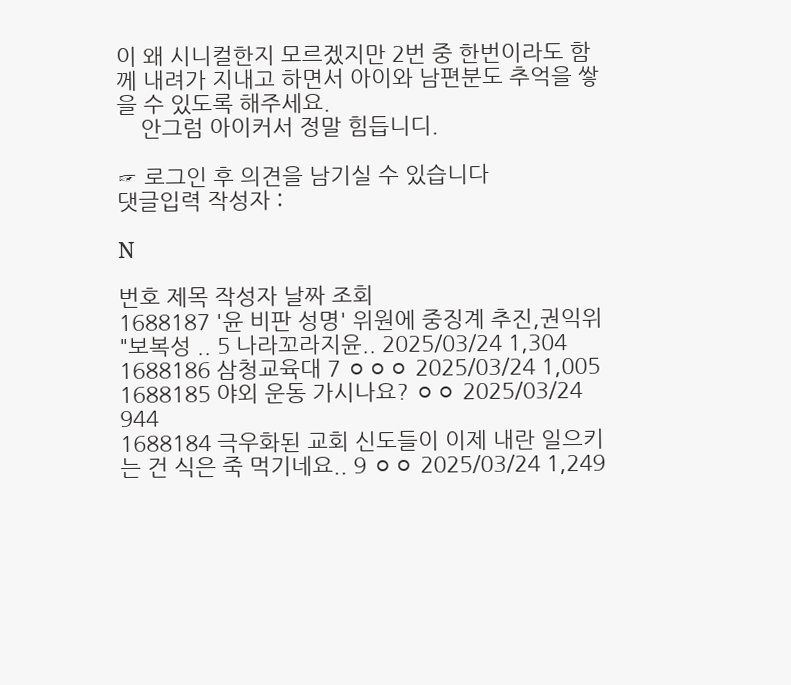이 왜 시니컬한지 모르겠지만 2번 중 한번이라도 함께 내려가 지내고 하면서 아이와 남편분도 추억을 쌓을 수 있도록 해주세요.
    안그럼 아이커서 정말 힘듭니디.

☞ 로그인 후 의견을 남기실 수 있습니다
댓글입력 작성자 :

N

번호 제목 작성자 날짜 조회
1688187 '윤 비판 성명' 위원에 중징계 추진,권익위 "보복성 .. 5 나라꼬라지윤.. 2025/03/24 1,304
1688186 삼청교육대 7 ㅇㅇㅇ 2025/03/24 1,005
1688185 야외 운동 가시나요? ㅇㅇ 2025/03/24 944
1688184 극우화된 교회 신도들이 이제 내란 일으키는 건 식은 죽 먹기네요.. 9 ㅇㅇ 2025/03/24 1,249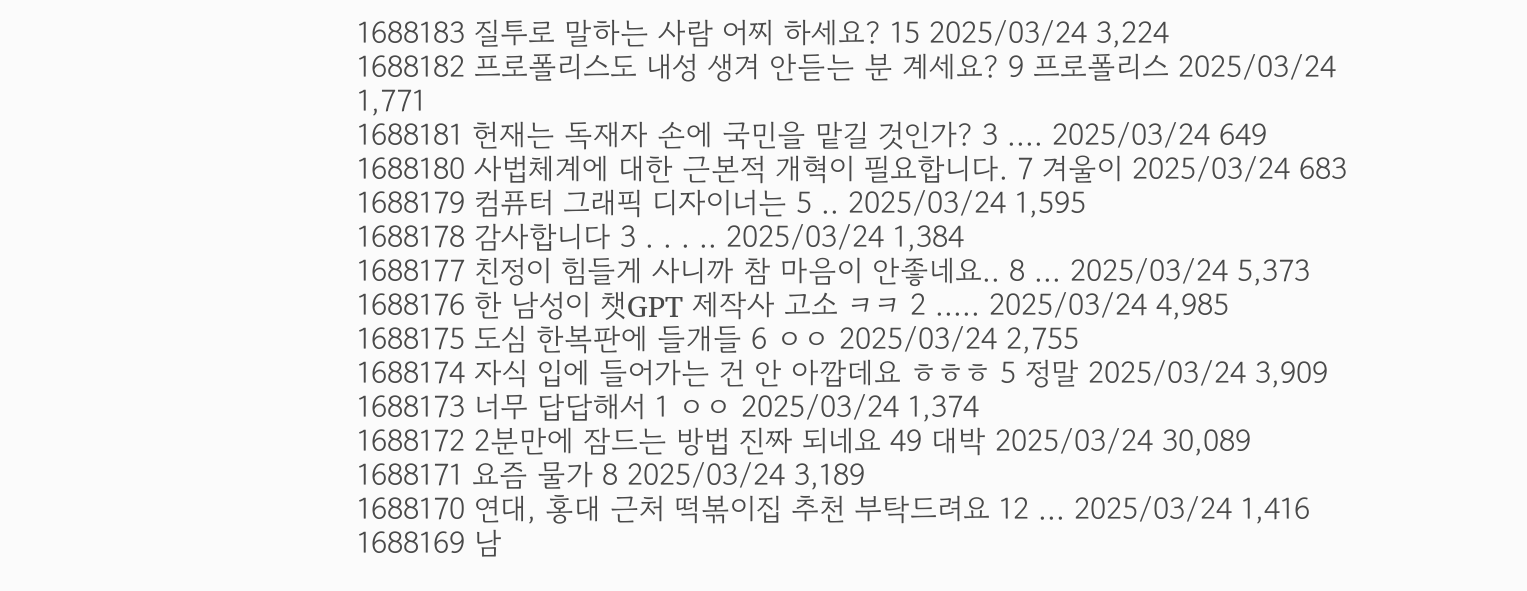1688183 질투로 말하는 사람 어찌 하세요? 15 2025/03/24 3,224
1688182 프로폴리스도 내성 생겨 안듣는 분 계세요? 9 프로폴리스 2025/03/24 1,771
1688181 헌재는 독재자 손에 국민을 맡길 것인가? 3 .... 2025/03/24 649
1688180 사법체계에 대한 근본적 개혁이 필요합니다. 7 겨울이 2025/03/24 683
1688179 컴퓨터 그래픽 디자이너는 5 .. 2025/03/24 1,595
1688178 감사합니다 3 . . . .. 2025/03/24 1,384
1688177 친정이 힘들게 사니까 참 마음이 안좋네요.. 8 ... 2025/03/24 5,373
1688176 한 남성이 챗GPT 제작사 고소 ㅋㅋ 2 ..... 2025/03/24 4,985
1688175 도심 한복판에 들개들 6 ㅇㅇ 2025/03/24 2,755
1688174 자식 입에 들어가는 건 안 아깝데요 ㅎㅎㅎ 5 정말 2025/03/24 3,909
1688173 너무 답답해서 1 ㅇㅇ 2025/03/24 1,374
1688172 2분만에 잠드는 방법 진짜 되네요 49 대박 2025/03/24 30,089
1688171 요즘 물가 8 2025/03/24 3,189
1688170 연대, 홍대 근처 떡볶이집 추천 부탁드려요 12 ... 2025/03/24 1,416
1688169 남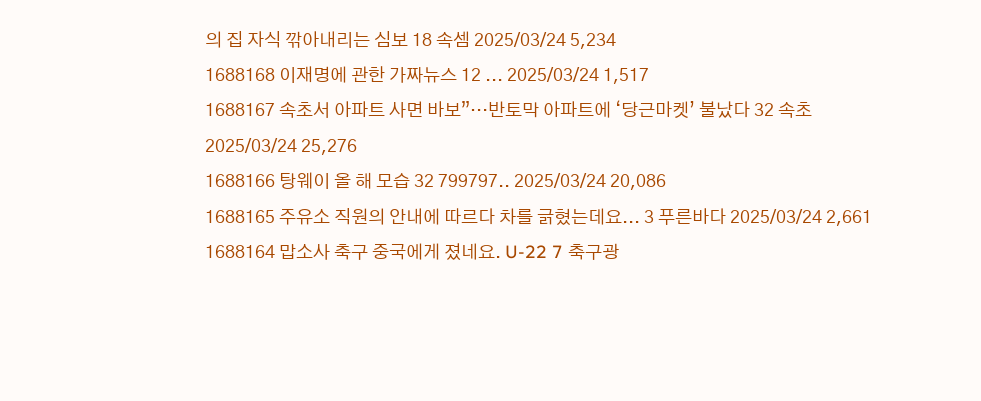의 집 자식 깎아내리는 심보 18 속셈 2025/03/24 5,234
1688168 이재명에 관한 가짜뉴스 12 ... 2025/03/24 1,517
1688167 속초서 아파트 사면 바보”…반토막 아파트에 ‘당근마켓’ 불났다 32 속초 2025/03/24 25,276
1688166 탕웨이 올 해 모습 32 799797.. 2025/03/24 20,086
1688165 주유소 직원의 안내에 따르다 차를 긁혔는데요... 3 푸른바다 2025/03/24 2,661
1688164 맙소사 축구 중국에게 졌네요. U-22 7 축구광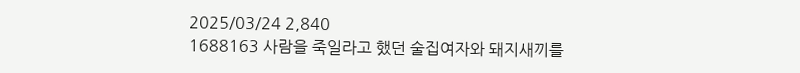2025/03/24 2,840
1688163 사람을 죽일라고 했던 술집여자와 돼지새끼를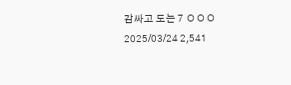감싸고 도는 7 ㅇㅇㅇ 2025/03/24 2,541